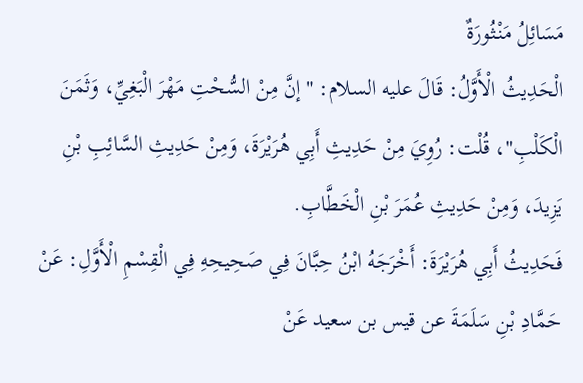مَسَائِلُ مَنْثُورَةٌ
الْحَدِيثُ الْأَوَّلُ: قَالَ عليه السلام: "إنَّ مِنْ السُّحْتِ مَهْرَ الْبَغِيِّ، وَثَمَنَ الْكَلْبِ"، قُلْت: رُوِيَ مِنْ حَدِيثِ أَبِي هُرَيْرَةَ، وَمِنْ حَدِيثِ السَّائِبِ بْنِ يَزِيدَ، وَمِنْ حَدِيثِ عُمَرَ بْنِ الْخَطَّابِ.
فَحَدِيثُ أَبِي هُرَيْرَةَ: أَخْرَجَهُ ابْنُ حِبَّانَ فِي صَحِيحِهِ فِي الْقِسْمِ الْأَوَّلِ: عَنْ حَمَّادِ بْنِ سَلَمَةَ عن قيس بن سعيد عَنْ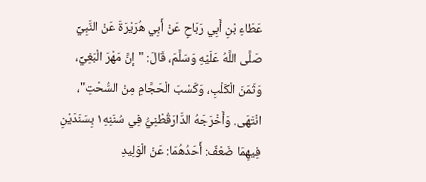عَطَاءِ بْنِ أَبِي رَبَاحٍ عَنْ أَبِي هُرَيْرَةَ عَنْ النَّبِيِّ صَلَّى اللَّهُ عَلَيْهِ وَسَلَّمَ، قَالَ: "إنَّ مَهْرَ الْبَغِيِّ، وَثَمَنَ الْكَلْبِ، وَكَسْبَ الْحَجَّامِ مِنْ السُّحْتِ"، انْتَهَى. وَأَخْرَجَهُ الدَّارَقُطْنِيُّ فِي سُنَنِهِ١ بِسَنَدَيْنِ فِيهِمَا ضَعْفٌ: أَحَدُهُمَا: عَنْ الْوَلِيدِ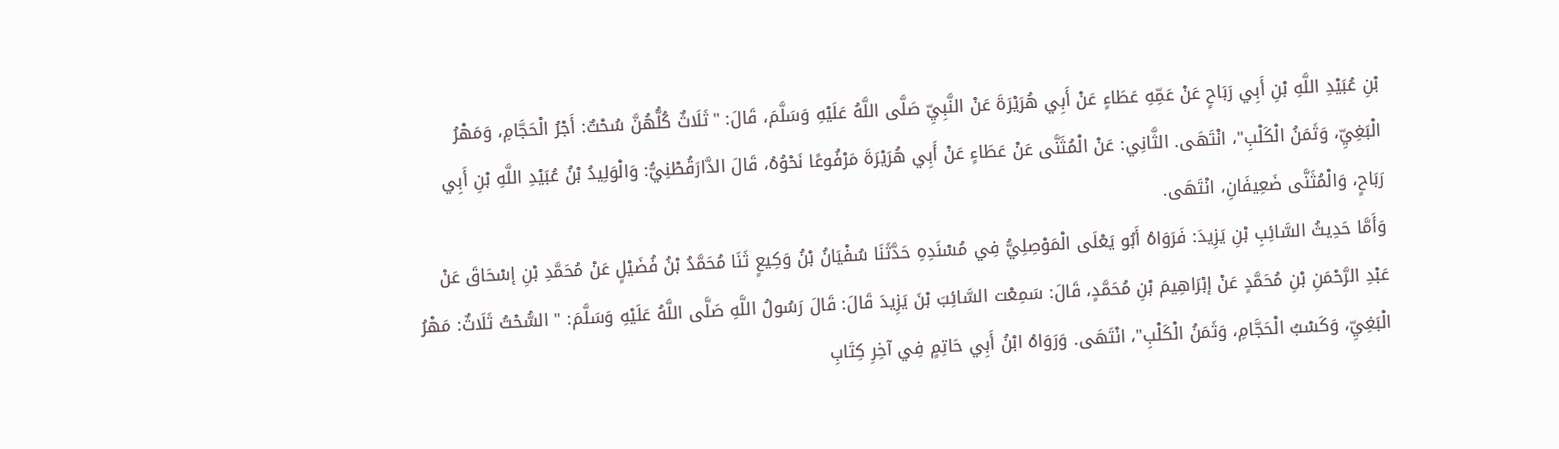بْنِ عُبَيْدِ اللَّهِ بْنِ أَبِي رَبَاحٍ عَنْ عَمِّهِ عَطَاءٍ عَنْ أَبِي هُرَيْرَةَ عَنْ النَّبِيِّ صَلَّى اللَّهُ عَلَيْهِ وَسَلَّمَ، قَالَ: "ثَلَاثٌ كُلُّهُنَّ سُحْتٌ: أَجْرُ الْحَجَّامِ، وَمَهْرُ الْبَغِيِّ، وَثَمَنُ الْكَلْبِ"، انْتَهَى. الثَّانِي: عَنْ الْمُثَنَّى عَنْ عَطَاءٍ عَنْ أَبِي هُرَيْرَةَ مَرْفُوعًا نَحْوُهُ، قَالَ الدَّارَقُطْنِيُّ: وَالْوَلِيدُ بْنُ عُبَيْدِ اللَّهِ بْنِ أَبِي رَبَاحٍ، وَالْمُثَنَّى ضَعِيفَانِ، انْتَهَى.
وَأَمَّا حَدِيثُ السَّائِبِ بْنِ يَزِيدَ: فَرَوَاهُ أَبُو يَعْلَى الْمَوْصِلِيُّ فِي مُسْنَدِهِ حَدَّثَنَا سُفْيَانُ بْنُ وَكِيعٍ ثَنَا مُحَمَّدُ بْنُ فُضَيْلٍ عَنْ مُحَمَّدِ بْنِ إسْحَاقَ عَنْ عَبْدِ الرَّحْمَنِ بْنِ مُحَمَّدٍ عَنْ إبْرَاهِيمَ بْنِ مُحَمَّدٍ، قَالَ: سَمِعْت السَّائِبَ بْنَ يَزِيدَ قَالَ: قَالَ رَسُولُ اللَّهِ صَلَّى اللَّهُ عَلَيْهِ وَسَلَّمَ: " السُّحْتُ ثَلَاثٌ: مَهْرُ الْبَغِيِّ، وَكَسْبُ الْحَجَّامِ، وَثَمَنُ الْكَلْبِ"، انْتَهَى. وَرَوَاهُ ابْنُ أَبِي حَاتِمٍ فِي آخِرِ كِتَابِ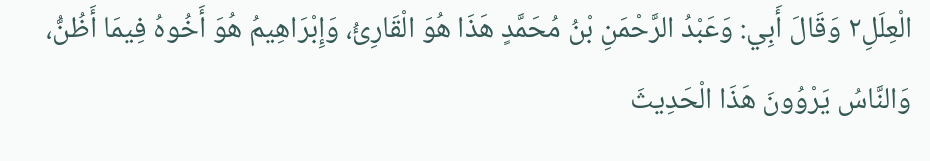الْعِلَلِ٢ وَقَالَ أَبِي: وَعَبْدُ الرَّحْمَنِ بْنُ مُحَمَّدٍ هَذَا هُوَ الْقَارِئُ، وَإِبْرَاهِيمُ هُوَ أَخُوهُ فِيمَا أَظُنُّ، وَالنَّاسُ يَرْوُونَ هَذَا الْحَدِيثَ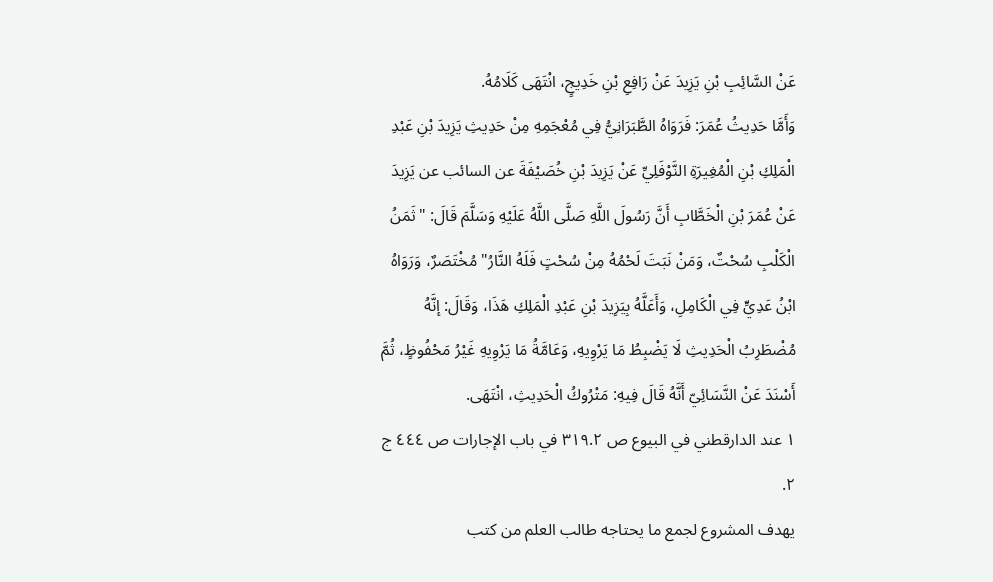عَنْ السَّائِبِ بْنِ يَزِيدَ عَنْ رَافِعِ بْنِ خَدِيجٍ، انْتَهَى كَلَامُهُ.
وَأَمَّا حَدِيثُ عُمَرَ: فَرَوَاهُ الطَّبَرَانِيُّ فِي مُعْجَمِهِ مِنْ حَدِيثِ يَزِيدَ بْنِ عَبْدِ الْمَلِكِ بْنِ الْمُغِيرَةِ النَّوْفَلِيِّ عَنْ يَزِيدَ بْنِ خُصَيْفَةَ عن السائب عن يَزِيدَ عَنْ عُمَرَ بْنِ الْخَطَّابِ أَنَّ رَسُولَ اللَّهِ صَلَّى اللَّهُ عَلَيْهِ وَسَلَّمَ قَالَ: "ثَمَنُ الْكَلْبِ سُحْتٌ، وَمَنْ نَبَتَ لَحْمُهُ مِنْ سُحْتٍ فَلَهُ النَّارُ" مُخْتَصَرٌ، وَرَوَاهُ ابْنُ عَدِيٍّ فِي الْكَامِلِ، وَأَعَلَّهُ بِيَزِيدَ بْنِ عَبْدِ الْمَلِكِ هَذَا، وَقَالَ: إنَّهُ مُضْطَرِبُ الْحَدِيثِ لَا يَضْبِطُ مَا يَرْوِيهِ، وَعَامَّةُ مَا يَرْوِيهِ غَيْرُ مَحْفُوظٍ، ثُمَّ أَسْنَدَ عَنْ النَّسَائِيّ أَنَّهُ قَالَ فِيهِ: مَتْرُوكُ الْحَدِيثِ، انْتَهَى.
١ عند الدارقطني في البيوع ص ٣١٩.٢ في باب الإجارات ص ٤٤٤ ج ٢.
يهدف المشروع لجمع ما يحتاجه طالب العلم من كتب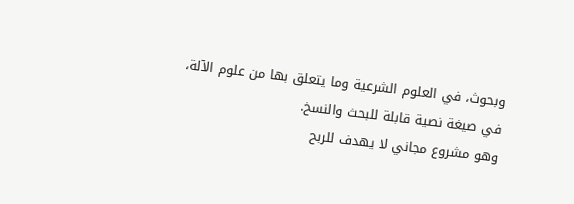وبحوث، في العلوم الشرعية وما يتعلق بها من علوم الآلة، في صيغة نصية قابلة للبحث والنسخ.
وهو مشروع مجاني لا يهدف للربح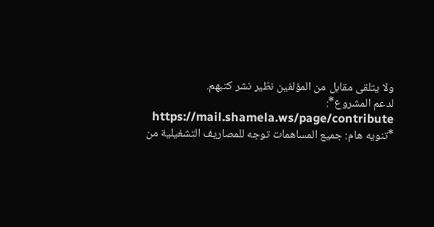ولا يتلقى مقابل من المؤلفين نظير نشر كتبهم.
لدعم المشروع*: https://mail.shamela.ws/page/contribute
*تنويه هام: جميع المساهمات توجه للمصاريف التشغيلية من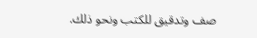صف وتدقيق للكتب ونحو ذلك.